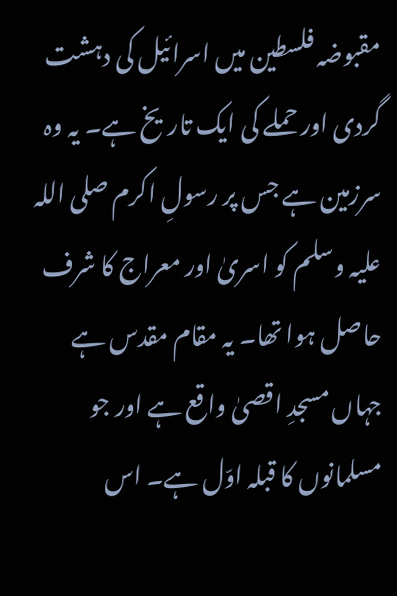مقبوضہ فلسطین میں اسرائیل کی دہشت گردی اور حملے کی ایک تاریخ ہے۔ یہ وہ سرزمین ہے جس پر رسولِ اکرم صلی اللہ علیہ وسلم کو اسریٰ اور معراج کا شرف حاصل ہوا تھا۔ یہ مقام مقدس ہے جہاں مسجدِ اقصیٰ واقع ہے اور جو مسلمانوں کا قبلہ اوّل ہے۔ اس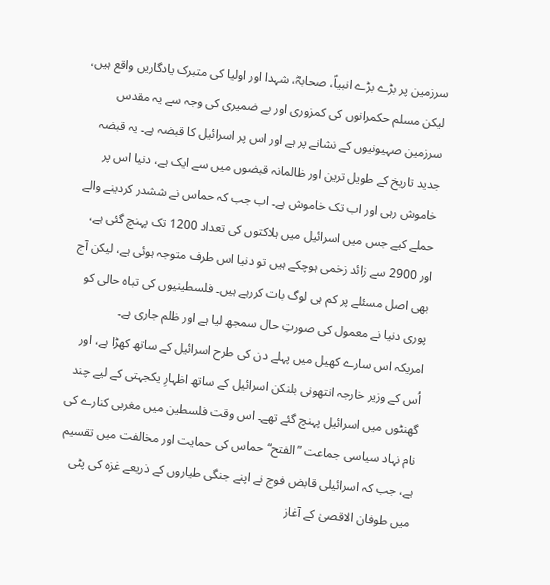سرزمین پر بڑے بڑے انبیاؑ، صحابہؓ، شہدا اور اولیا کی متبرک یادگاریں واقع ہیں، لیکن مسلم حکمرانوں کی کمزوری اور بے ضمیری کی وجہ سے یہ مقدس سرزمین صہیونیوں کے نشانے پر ہے اور اس پر اسرائیل کا قبضہ ہے۔ یہ قبضہ جدید تاریخ کے طویل ترین اور ظالمانہ قبضوں میں سے ایک ہے، دنیا اس پر خاموش رہی اور اب تک خاموش ہے۔ اب جب کہ حماس نے ششدر کردینے والے حملے کیے جس میں اسرائیل میں ہلاکتوں کی تعداد 1200 تک پہنچ گئی ہے، اور 2900 سے زائد زخمی ہوچکے ہیں تو دنیا اس طرف متوجہ ہوئی ہے، لیکن آج بھی اصل مسئلے پر کم ہی لوگ بات کررہے ہیں۔ فلسطینیوں کی تباہ حالی کو پوری دنیا نے معمول کی صورتِ حال سمجھ لیا ہے اور ظلم جاری ہے۔
امریکہ اس سارے کھیل میں پہلے دن کی طرح اسرائیل کے ساتھ کھڑا ہے، اور اُس کے وزیر خارجہ انتھونی بلنکن اسرائیل کے ساتھ اظہارِ یکجہتی کے لیے چند گھنٹوں میں اسرائیل پہنچ گئے تھے۔ اس وقت فلسطین میں مغربی کنارے کی نام نہاد سیاسی جماعت ”الفتح“ حماس کی حمایت اور مخالفت میں تقسیم ہے، جب کہ اسرائیلی قابض فوج نے اپنے جنگی طیاروں کے ذریعے غزہ کی پٹی میں طوفان الاقصیٰ کے آغاز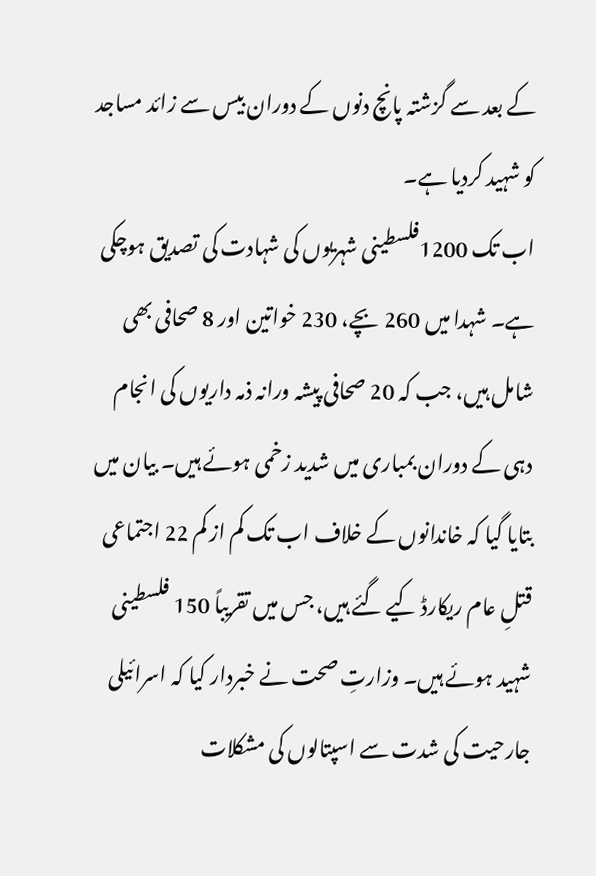کے بعد سے گزشتہ پانچ دنوں کے دوران بیس سے زائد مساجد کو شہید کردیا ہے۔
اب تک 1200فلسطینی شہریوں کی شہادت کی تصدیق ہوچکی ہے۔ شہدا میں 260 بچے، 230 خواتین اور 8 صحافی بھی شامل ہیں، جب کہ 20 صحافی پیشہ ورانہ ذمہ داریوں کی انجام دہی کے دوران بمباری میں شدید زخمی ہوئے ہیں۔ بیان میں بتایا گیا کہ خاندانوں کے خلاف اب تک کم از کم 22 اجتماعی قتلِ عام ریکارڈ کیے گئے ہیں، جس میں تقریباً 150 فلسطینی شہید ہوئے ہیں۔ وزارتِ صحت نے خبردار کیا کہ اسرائیلی جارحیت کی شدت سے اسپتالوں کی مشکلات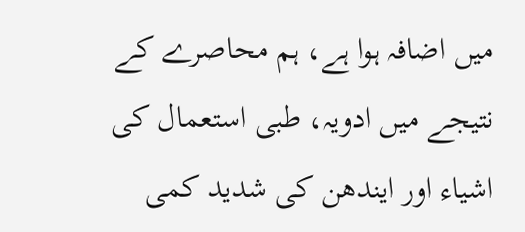میں اضافہ ہوا ہے، ہم محاصرے کے نتیجے میں ادویہ، طبی استعمال کی اشیاء اور ایندھن کی شدید کمی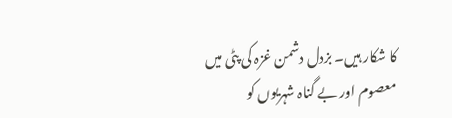کا شکار ہیں۔ بزدل دشمن غزہ کی پٹی میں معصوم اور بے گناہ شہریوں کو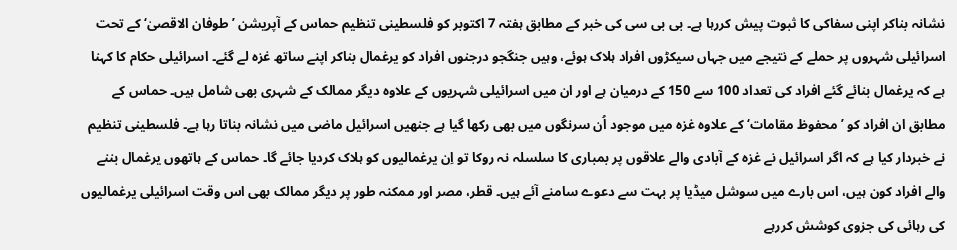نشانہ بناکر اپنی سفاکی کا ثبوت پیش کررہا ہے۔ بی بی سی کی خبر کے مطابق ہفتہ 7 اکتوبر کو فلسطینی تنظیم حماس کے آپریشن ’طوفان الاقصیٰ‘ کے تحت اسرائیلی شہروں پر حملے کے نتیجے میں جہاں سیکڑوں افراد ہلاک ہوئے، وہیں جنگجو درجنوں افراد کو یرغمال بناکر اپنے ساتھ غزہ لے گئے۔ اسرائیلی حکام کا کہنا ہے کہ یرغمال بنائے گئے افراد کی تعداد 100 سے 150 کے درمیان ہے اور ان میں اسرائیلی شہریوں کے علاوہ دیگر ممالک کے شہری بھی شامل ہیں۔ حماس کے مطابق ان افراد کو ’محفوظ مقامات‘ کے علاوہ غزہ میں موجود اُن سرنگوں میں بھی رکھا گیا ہے جنھیں اسرائیل ماضی میں نشانہ بناتا رہا ہے۔ فلسطینی تنظیم نے خبردار کیا ہے کہ اگر اسرائیل نے غزہ کے آبادی والے علاقوں پر بمباری کا سلسلہ نہ روکا تو اِن یرغمالیوں کو ہلاک کردیا جائے گا۔ حماس کے ہاتھوں یرغمال بننے والے افراد کون ہیں، اس بارے میں سوشل میڈیا پر بہت سے دعوے سامنے آئے ہیں۔ قطر، مصر اور ممکنہ طور پر دیگر ممالک بھی اس وقت اسرائیلی یرغمالیوں کی رہائی کی جزوی کوشش کررہے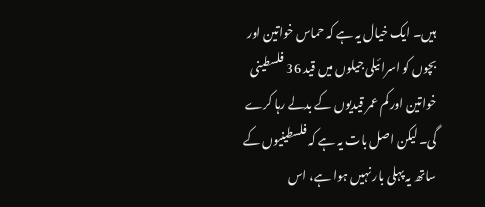ہیں۔ ایک خیال یہ ہے کہ حماس خواتین اور بچوں کو اسرائیلی جیلوں میں قید 36 فلسطینی خواتین اور کم عمر قیدیوں کے بدلے رہا کرے گی۔ لیکن اصل بات یہ ہے کہ فلسطینیوں کے ساتھ یہ پہلی بار نہیں ہوا ہے، اس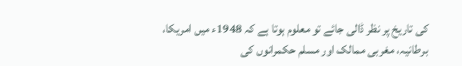کی تاریخ پر نظر ڈالی جائے تو معلوم ہوتا ہے کہ 1948ء میں امریکا، برطانیہ، مغربی ممالک اور مسلم حکمرانوں کی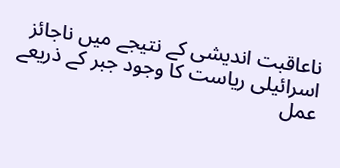ناعاقبت اندیشی کے نتیجے میں ناجائز اسرائیلی ریاست کا وجود جبر کے ذریعے عمل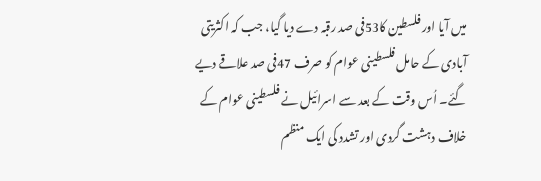میں آیا اور فلسطین کا53فی صد رقبہ دے دیا گیا، جب کہ اکثریتی آبادی کے حامل فلسطینی عوام کو صرف 47فی صد علاقے دیے گئے۔ اُس وقت کے بعد سے اسرائیل نے فلسطینی عوام کے خلاف دہشت گردی اور تشدد کی ایک منظم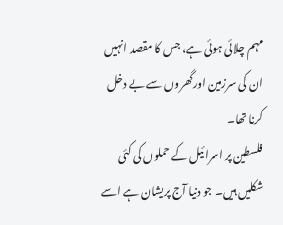مہم چلائی ہوئی ہے، جس کا مقصد انہیں ان کی سرزمین اورگھروں سے بے دخل کرنا تھا۔
فلسطین پر اسرائیل کے حملوں کی کئی شکلیں ہیں۔ جو دنیا آج پریشان ہے اسے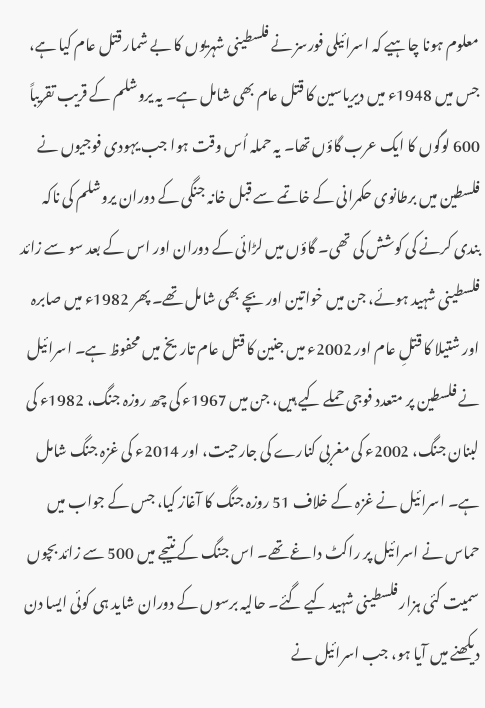معلوم ہونا چاہیے کہ اسرائیلی فورسز نے فلسطینی شہریوں کا بے شمار قتل عام کیا ہے، جس میں 1948ء میں دیریاسین کا قتل عام بھی شامل ہے۔ یہ یروشلم کے قریب تقریباً 600 لوگوں کا ایک عرب گاؤں تھا۔ یہ حملہ اُس وقت ہوا جب یہودی فوجیوں نے فلسطین میں برطانوی حکمرانی کے خاتمے سے قبل خانہ جنگی کے دوران یروشلم کی ناکہ بندی کرنے کی کوشش کی تھی۔ گاؤں میں لڑائی کے دوران اور اس کے بعد سو سے زائد فلسطینی شہید ہوئے، جن میں خواتین اور بچے بھی شامل تھے۔ پھر 1982ء میں صابرہ اور شتیلا کا قتلِ عام اور 2002ء میں جنین کا قتل عام تاریخ میں محفوظ ہے۔ اسرائیل نے فلسطین پر متعدد فوجی حملے کیے ہیں، جن میں 1967ء کی چھ روزہ جنگ، 1982ء کی لبنان جنگ، 2002ء کی مغربی کنارے کی جارحیت، اور 2014ء کی غزہ جنگ شامل ہے۔ اسرائیل نے غزہ کے خلاف 51 روزہ جنگ کا آغاز کیا، جس کے جواب میں حماس نے اسرائیل پر راکٹ داغے تھے۔ اس جنگ کے نتیجے میں 500 سے زائد بچوں سمیت کئی ہزار فلسطینی شہید کیے گئے۔ حالیہ برسوں کے دوران شاید ہی کوئی ایسا دن دیکھنے میں آیا ہو، جب اسرائیل نے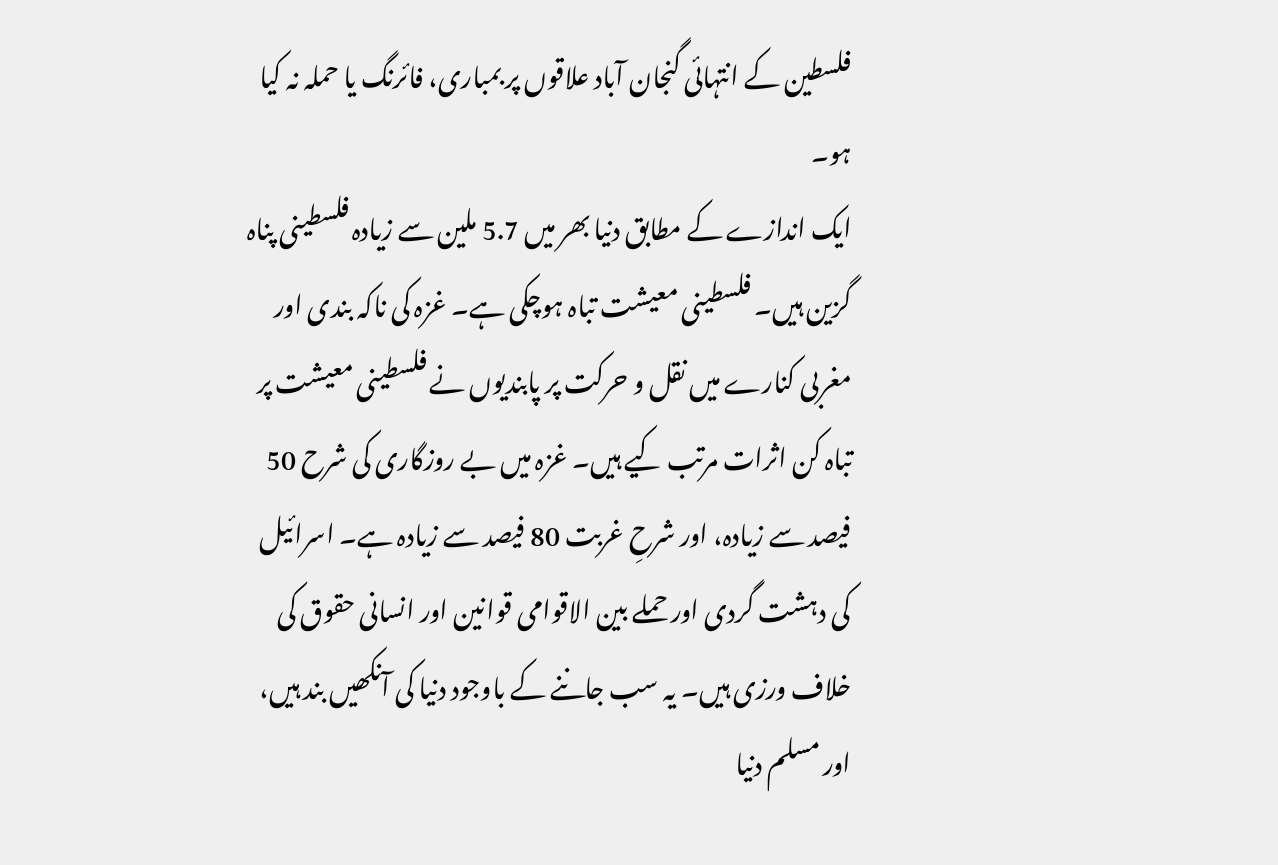فلسطین کے انتہائی گنجان آباد علاقوں پر بمباری، فائرنگ یا حملہ نہ کیا ہو۔
ایک اندازے کے مطابق دنیا بھر میں 5.7 ملین سے زیادہ فلسطینی پناہ گزین ہیں۔ فلسطینی معیشت تباہ ہوچکی ہے۔ غزہ کی ناکہ بندی اور مغربی کنارے میں نقل و حرکت پر پابندیوں نے فلسطینی معیشت پر تباہ کن اثرات مرتب کیے ہیں۔ غزہ میں بے روزگاری کی شرح 50 فیصد سے زیادہ، اور شرحِ غربت 80 فیصد سے زیادہ ہے۔ اسرائیل کی دہشت گردی اور حملے بین الاقوامی قوانین اور انسانی حقوق کی خلاف ورزی ہیں۔ یہ سب جاننے کے باوجود دنیا کی آنکھیں بند ہیں، اور مسلم دنیا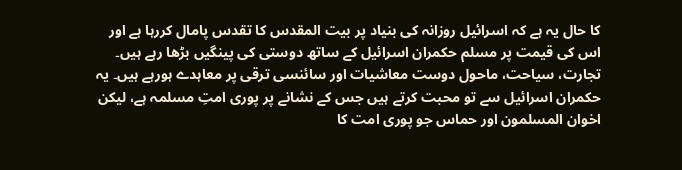کا حال یہ ہے کہ اسرائیل روزانہ کی بنیاد پر بیت المقدس کا تقدس پامال کررہا ہے اور اس کی قیمت پر مسلم حکمران اسرائیل کے ساتھ دوستی کی پینگیں بڑھا رہے ہیں۔ تجارت، سیاحت، ماحول دوست معاشیات اور سائنسی ترقی پر معاہدے ہورہے ہیں۔ یہ حکمران اسرائیل سے تو محبت کرتے ہیں جس کے نشانے پر پوری امتِ مسلمہ ہے، لیکن اخوان المسلمون اور حماس جو پوری امت کا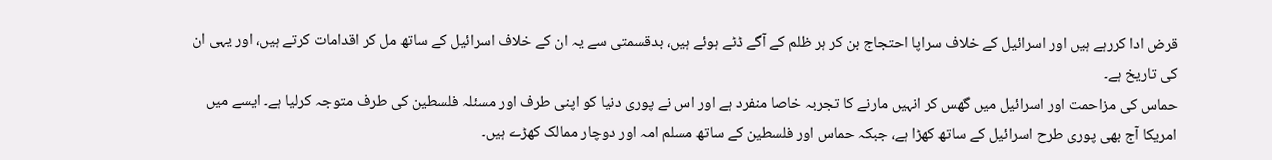قرض ادا کررہے ہیں اور اسرائیل کے خلاف سراپا احتجاج بن کر ہر ظلم کے آگے ڈٹے ہوئے ہیں، بدقسمتی سے یہ ان کے خلاف اسرائیل کے ساتھ مل کر اقدامات کرتے ہیں، اور یہی ان کی تاریخ ہے۔
حماس کی مزاحمت اور اسرائیل میں گھس کر انہیں مارنے کا تجربہ خاصا منفرد ہے اور اس نے پوری دنیا کو اپنی طرف اور مسئلہ فلسطین کی طرف متوجہ کرلیا ہے۔ ایسے میں امریکا آج بھی پوری طرح اسرائیل کے ساتھ کھڑا ہے، جبکہ حماس اور فلسطین کے ساتھ مسلم امہ اور دوچار ممالک کھڑے ہیں۔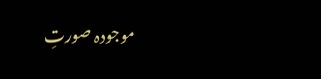موجودہ صورتِ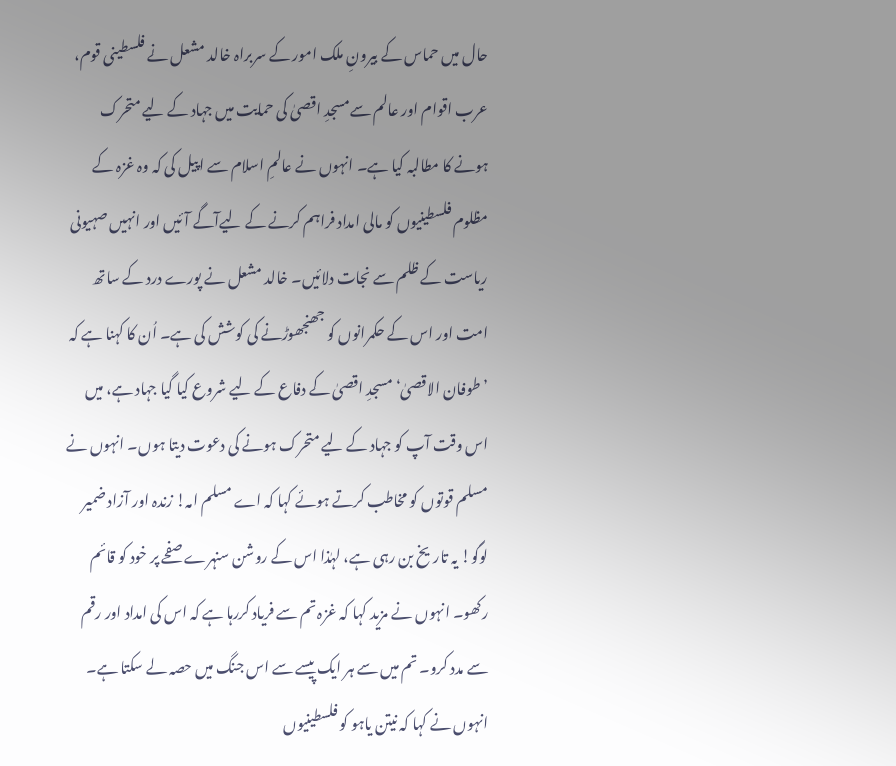حال میں حماس کے بیرونِ ملک امور کے سربراہ خالد مشعل نے فلسطینی قوم، عرب اقوام اور عالم سےمسجدِ اقصیٰ کی حمایت میں جہاد کے لیے متحرک ہونے کا مطالبہ کیا ہے۔ انہوں نے عالمِ اسلام سے اپیل کی کہ وہ غزہ کے مظلوم فلسطینیوں کو مالی امداد فراہم کرنے کے لیےآگے آئیں اور انہیں صہیونی ریاست کے ظلم سے نجات دلائیں۔ خالد مشعل نے پورے درد کے ساتھ امت اور اس کے حکمرانوں کو جھنجھوڑنے کی کوشش کی ہے۔ اُن کا کہنا ہے کہ ’طوفان الاقصیٰ‘ مسجدِ اقصیٰ کے دفاع کے لیے شروع کیا گیا جہاد ہے، میں اس وقت آپ کو جہاد کے لیے متحرک ہونے کی دعوت دیتا ہوں۔ انہوں نے مسلم قوتوں کو مخاطب کرتے ہوئے کہا کہ اے مسلم امہ! زندہ اور آزاد ضمیر لوگو! یہ تاریخ بن رہی ہے، لہٰذا اس کے روشن سنہرے صفحے پر خود کو قائم رکھو۔ انہوں نے مزید کہا کہ غزہ تم سے فریاد کررہا ہے کہ اس کی امداد اور رقم سے مدد کرو۔ تم میں سے ہر ایک پیسے سے اس جنگ میں حصہ لے سکتا ہے۔ انہوں نے کہا کہ نیتن یاہو کو فلسطینیوں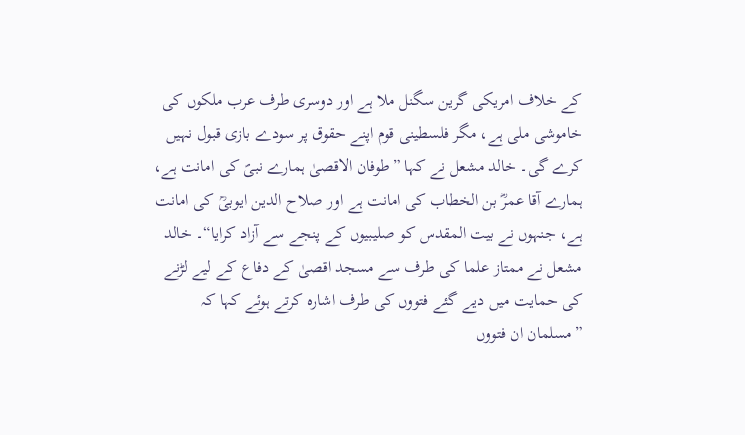کے خلاف امریکی گرین سگنل ملا ہے اور دوسری طرف عرب ملکوں کی خاموشی ملی ہے، مگر فلسطینی قوم اپنے حقوق پر سودے بازی قبول نہیں کرے گی۔ خالد مشعل نے کہا ”طوفان الاقصیٰ ہمارے نبیؐ کی امانت ہے، ہمارے آقا عمرؓ بن الخطاب کی امانت ہے اور صلاح الدین ایوبیؒ کی امانت ہے، جنہوں نے بیت المقدس کو صلیبیوں کے پنجے سے آزاد کرایا“۔ خالد مشعل نے ممتاز علما کی طرف سے مسجد اقصیٰ کے دفاع کے لیے لڑنے کی حمایت میں دیے گئے فتووں کی طرف اشارہ کرتے ہوئے کہا کہ ”مسلمان ان فتووں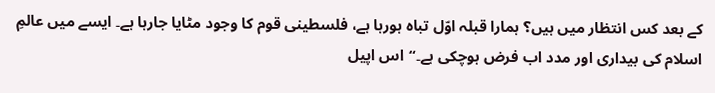کے بعد کس انتظار میں ہیں؟ ہمارا قبلہ اوّل تباہ ہورہا ہے، فلسطینی قوم کا وجود مٹایا جارہا ہے۔ ایسے میں عالمِ اسلام کی بیداری اور مدد اب فرض ہوچکی ہے۔“اس اپیل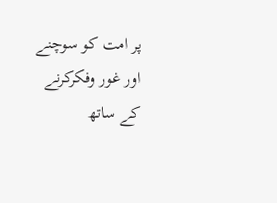پر امت کو سوچنے اور غور وفکرکرنے کے ساتھ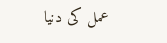عمل کی دنیا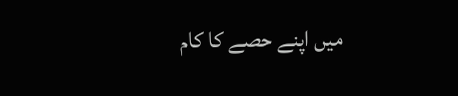میں اپنے حصے کا کام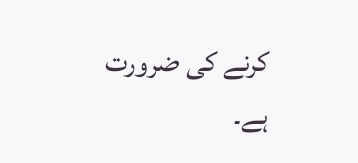کرنے کی ضرورت ہے۔